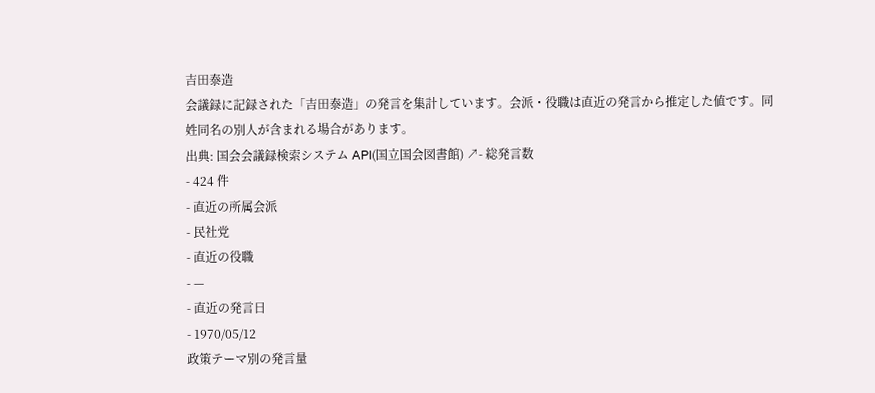吉田泰造
会議録に記録された「吉田泰造」の発言を集計しています。会派・役職は直近の発言から推定した値です。同姓同名の別人が含まれる場合があります。
出典: 国会会議録検索システム API(国立国会図書館) ↗- 総発言数
- 424 件
- 直近の所属会派
- 民社党
- 直近の役職
- —
- 直近の発言日
- 1970/05/12
政策テーマ別の発言量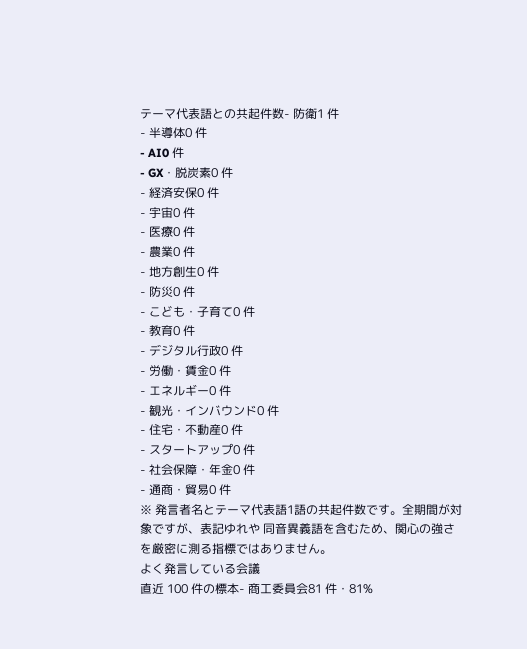テーマ代表語との共起件数- 防衛1 件
- 半導体0 件
- AI0 件
- GX・脱炭素0 件
- 経済安保0 件
- 宇宙0 件
- 医療0 件
- 農業0 件
- 地方創生0 件
- 防災0 件
- こども・子育て0 件
- 教育0 件
- デジタル行政0 件
- 労働・賃金0 件
- エネルギー0 件
- 観光・インバウンド0 件
- 住宅・不動産0 件
- スタートアップ0 件
- 社会保障・年金0 件
- 通商・貿易0 件
※ 発言者名とテーマ代表語1語の共起件数です。全期間が対象ですが、表記ゆれや 同音異義語を含むため、関心の強さを厳密に測る指標ではありません。
よく発言している会議
直近 100 件の標本- 商工委員会81 件・81%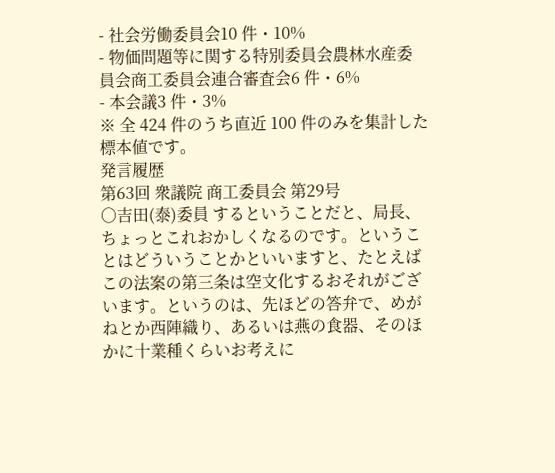- 社会労働委員会10 件・10%
- 物価問題等に関する特別委員会農林水産委員会商工委員会連合審査会6 件・6%
- 本会議3 件・3%
※ 全 424 件のうち直近 100 件のみを集計した標本値です。
発言履歴
第63回 衆議院 商工委員会 第29号
○吉田(泰)委員 するということだと、局長、ちょっとこれおかしくなるのです。ということはどういうことかといいますと、たとえばこの法案の第三条は空文化するおそれがございます。というのは、先ほどの答弁で、めがねとか西陣織り、あるいは燕の食器、そのほかに十業種くらいお考えに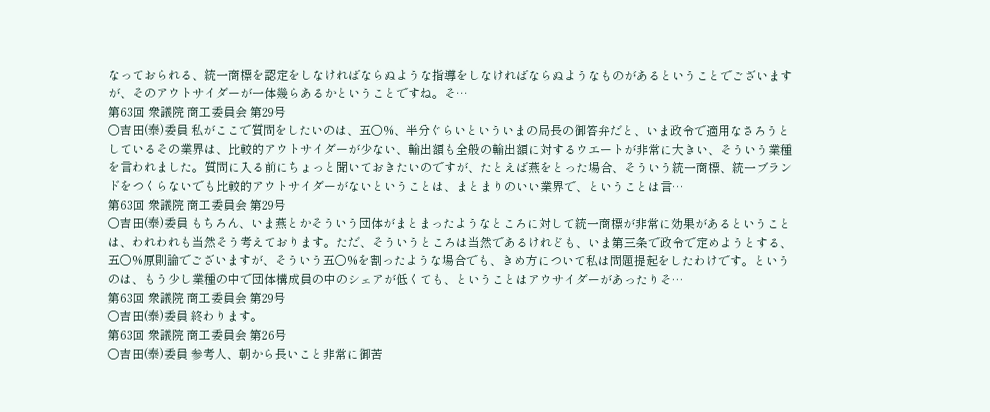なっておられる、統一商標を認定をしなければならぬような指導をしなければならぬようなものがあるということでございますが、そのアウトサイダーが一体幾らあるかということですね。そ…
第63回 衆議院 商工委員会 第29号
○吉田(泰)委員 私がここで質問をしたいのは、五〇%、半分ぐらいといういまの局長の御答弁だと、いま政令で適用なさろうとしているその業界は、比較的アウトサイダーが少ない、輸出額も全般の輸出額に対するウエートが非常に大きい、そういう業種を言われました。質問に入る前にちょっと聞いておきたいのですが、たとえば燕をとった場合、そういう統一商標、統一ブランドをつくらないでも比較的アウトサイダーがないということは、まとまりのいい業界で、ということは言…
第63回 衆議院 商工委員会 第29号
○吉田(泰)委員 もちろん、いま燕とかそういう団体がまとまったようなところに対して統一商標が非常に効果があるということは、われわれも当然そう考えております。ただ、そういうところは当然であるけれども、いま第三条で政令で定めようとする、五〇%原則論でございますが、そういう五〇%を割ったような場合でも、きめ方について私は問題提起をしたわけです。というのは、もう少し業種の中で団体構成員の中のシェアが低くても、ということはアウサイダーがあったりそ…
第63回 衆議院 商工委員会 第29号
○吉田(泰)委員 終わります。
第63回 衆議院 商工委員会 第26号
○吉田(泰)委員 参考人、朝から長いこと非常に御苦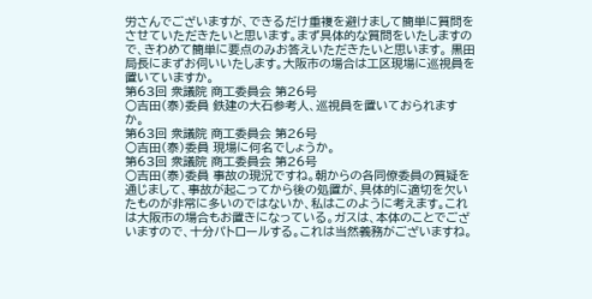労さんでございますが、できるだけ重複を避けまして簡単に質問をさせていただきたいと思います。まず具体的な質問をいたしますので、きわめて簡単に要点のみお答えいただきたいと思います。 黒田局長にまずお伺いいたします。大阪市の場合は工区現場に巡視員を置いていますか。
第63回 衆議院 商工委員会 第26号
○吉田(泰)委員 鉄建の大石参考人、巡視員を置いておられますか。
第63回 衆議院 商工委員会 第26号
○吉田(泰)委員 現場に何名でしょうか。
第63回 衆議院 商工委員会 第26号
○吉田(泰)委員 事故の現況ですね。朝からの各同僚委員の質疑を通じまして、事故が起こってから後の処置が、具体的に適切を欠いたものが非常に多いのではないか、私はこのように考えます。これは大阪市の場合もお置きになっている。ガスは、本体のことでございますので、十分パトロールする。これは当然義務がございますね。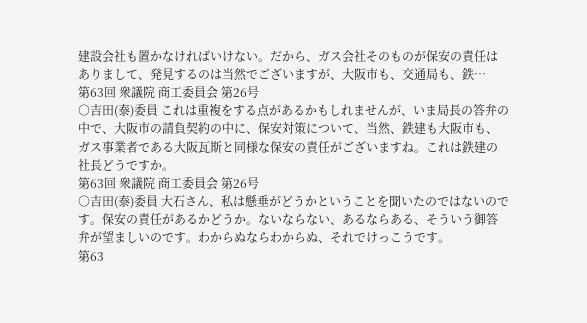建設会社も置かなければいけない。だから、ガス会社そのものが保安の責任はありまして、発見するのは当然でございますが、大阪市も、交通局も、鉄…
第63回 衆議院 商工委員会 第26号
○吉田(泰)委員 これは重複をする点があるかもしれませんが、いま局長の答弁の中で、大阪市の請負契約の中に、保安対策について、当然、鉄建も大阪市も、ガス事業者である大阪瓦斯と同様な保安の責任がございますね。これは鉄建の社長どうですか。
第63回 衆議院 商工委員会 第26号
○吉田(泰)委員 大石さん、私は懸垂がどうかということを聞いたのではないのです。保安の責任があるかどうか。ないならない、あるならある、そういう御答弁が望ましいのです。わからぬならわからぬ、それでけっこうです。
第63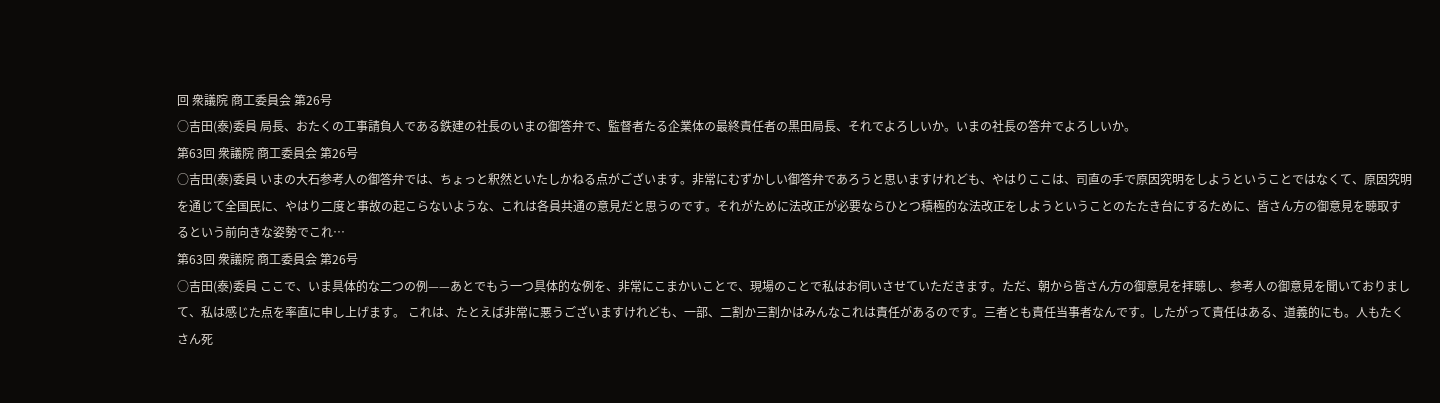回 衆議院 商工委員会 第26号
○吉田(泰)委員 局長、おたくの工事請負人である鉄建の社長のいまの御答弁で、監督者たる企業体の最終責任者の黒田局長、それでよろしいか。いまの社長の答弁でよろしいか。
第63回 衆議院 商工委員会 第26号
○吉田(泰)委員 いまの大石参考人の御答弁では、ちょっと釈然といたしかねる点がございます。非常にむずかしい御答弁であろうと思いますけれども、やはりここは、司直の手で原因究明をしようということではなくて、原因究明を通じて全国民に、やはり二度と事故の起こらないような、これは各員共通の意見だと思うのです。それがために法改正が必要ならひとつ積極的な法改正をしようということのたたき台にするために、皆さん方の御意見を聴取するという前向きな姿勢でこれ…
第63回 衆議院 商工委員会 第26号
○吉田(泰)委員 ここで、いま具体的な二つの例——あとでもう一つ具体的な例を、非常にこまかいことで、現場のことで私はお伺いさせていただきます。ただ、朝から皆さん方の御意見を拝聴し、参考人の御意見を聞いておりまして、私は感じた点を率直に申し上げます。 これは、たとえば非常に悪うございますけれども、一部、二割か三割かはみんなこれは責任があるのです。三者とも責任当事者なんです。したがって責任はある、道義的にも。人もたくさん死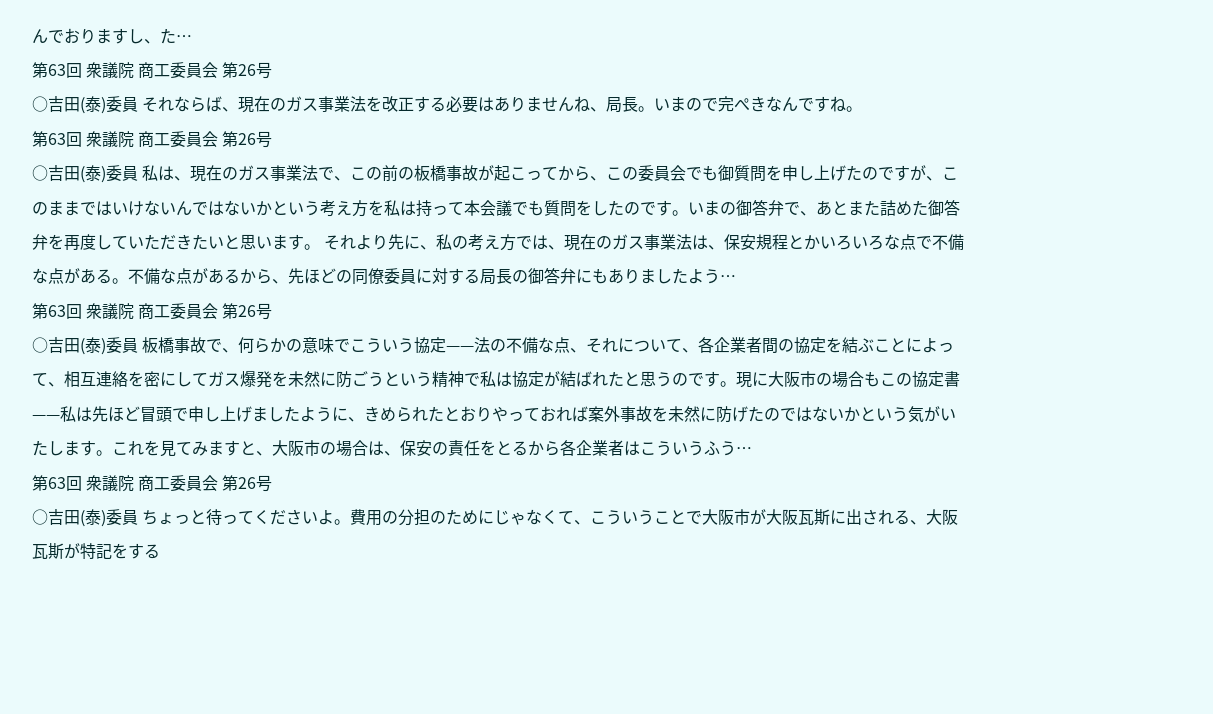んでおりますし、た…
第63回 衆議院 商工委員会 第26号
○吉田(泰)委員 それならば、現在のガス事業法を改正する必要はありませんね、局長。いまので完ぺきなんですね。
第63回 衆議院 商工委員会 第26号
○吉田(泰)委員 私は、現在のガス事業法で、この前の板橋事故が起こってから、この委員会でも御質問を申し上げたのですが、このままではいけないんではないかという考え方を私は持って本会議でも質問をしたのです。いまの御答弁で、あとまた詰めた御答弁を再度していただきたいと思います。 それより先に、私の考え方では、現在のガス事業法は、保安規程とかいろいろな点で不備な点がある。不備な点があるから、先ほどの同僚委員に対する局長の御答弁にもありましたよう…
第63回 衆議院 商工委員会 第26号
○吉田(泰)委員 板橋事故で、何らかの意味でこういう協定——法の不備な点、それについて、各企業者間の協定を結ぶことによって、相互連絡を密にしてガス爆発を未然に防ごうという精神で私は協定が結ばれたと思うのです。現に大阪市の場合もこの協定書——私は先ほど冒頭で申し上げましたように、きめられたとおりやっておれば案外事故を未然に防げたのではないかという気がいたします。これを見てみますと、大阪市の場合は、保安の責任をとるから各企業者はこういうふう…
第63回 衆議院 商工委員会 第26号
○吉田(泰)委員 ちょっと待ってくださいよ。費用の分担のためにじゃなくて、こういうことで大阪市が大阪瓦斯に出される、大阪瓦斯が特記をする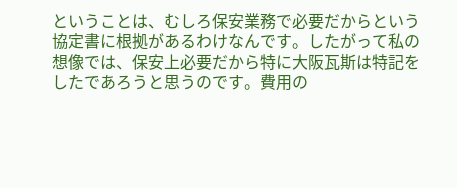ということは、むしろ保安業務で必要だからという協定書に根拠があるわけなんです。したがって私の想像では、保安上必要だから特に大阪瓦斯は特記をしたであろうと思うのです。費用の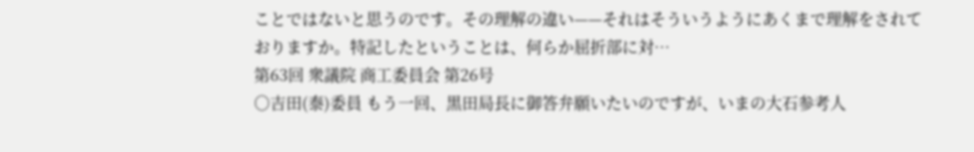ことではないと思うのです。その理解の違い——それはそういうようにあくまで理解をされておりますか。特記したということは、何らか屈折部に対…
第63回 衆議院 商工委員会 第26号
○吉田(泰)委員 もう一回、黒田局長に御答弁願いたいのですが、いまの大石参考人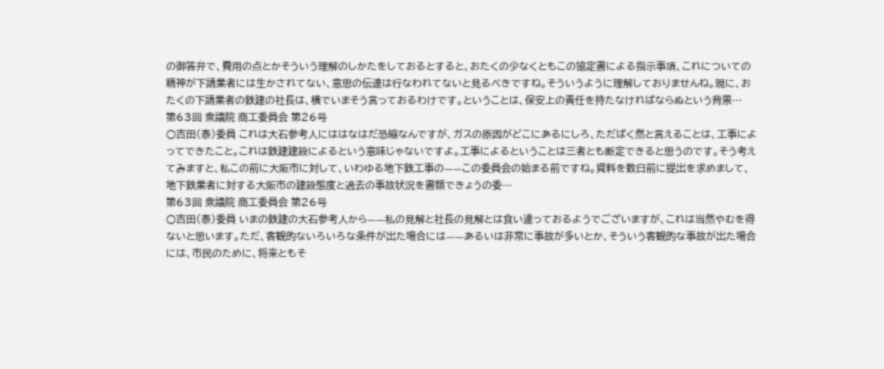の御答弁で、費用の点とかそういう理解のしかたをしておるとすると、おたくの少なくともこの協定書による指示事項、これについての精神が下請業者には生かされてない、意思の伝達は行なわれてないと見るべきですね。そういうように理解しておりませんね。現に、おたくの下請業者の鉄建の社長は、横でいまそう言っておるわけです。ということは、保安上の責任を持たなければならぬという背景…
第63回 衆議院 商工委員会 第26号
○吉田(泰)委員 これは大石参考人にははなはだ恐縮なんですが、ガスの原因がどこにあるにしろ、ただばく然と言えることは、工事によってできたこと。これは鉄建建設によるという意味じゃないですよ。工事によるということは三者とも断定できると思うのです。そう考えてみますと、私この前に大阪市に対して、いわゆる地下鉄工事の——この委員会の始まる前ですね。資料を数日前に提出を求めまして、地下鉄業者に対する大阪市の建設態度と過去の事故状況を書類できょうの委…
第63回 衆議院 商工委員会 第26号
○吉田(泰)委員 いまの鉄建の大石参考人から——私の見解と社長の見解とは食い違っておるようでございますが、これは当然やむを得ないと思います。ただ、客観的ないろいろな条件が出た場合には——あるいは非常に事故が多いとか、そういう客観的な事故が出た場合には、市民のために、将来ともそ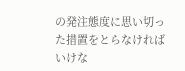の発注態度に思い切った措置をとらなければいけな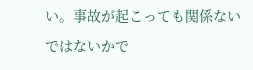い。事故が起こっても関係ないではないかで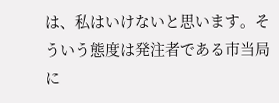は、私はいけないと思います。そういう態度は発注者である市当局に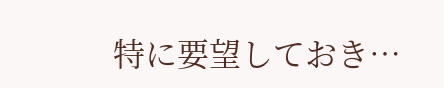特に要望しておき…